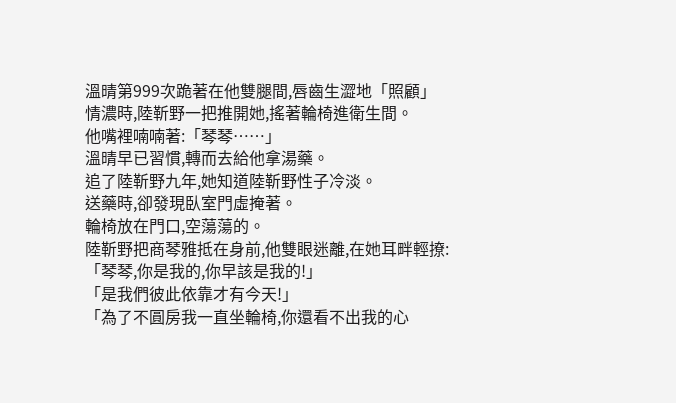溫晴第999次跪著在他雙腿間,唇齒生澀地「照顧」
情濃時,陸靳野一把推開她,搖著輪椅進衛生間。
他嘴裡喃喃著:「琴琴……」
溫晴早已習慣,轉而去給他拿湯藥。
追了陸靳野九年,她知道陸靳野性子冷淡。
送藥時,卻發現臥室門虛掩著。
輪椅放在門口,空蕩蕩的。
陸靳野把商琴雅抵在身前,他雙眼迷離,在她耳畔輕撩:
「琴琴,你是我的,你早該是我的!」
「是我們彼此依靠才有今天!」
「為了不圓房我一直坐輪椅,你還看不出我的心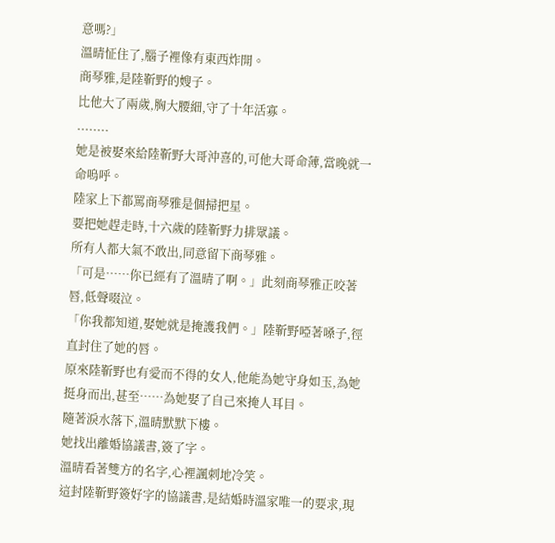意嗎?」
溫晴怔住了,腦子裡像有東西炸開。
商琴雅,是陸靳野的嫂子。
比他大了兩歲,胸大腰細,守了十年活寡。
........
她是被娶來給陸靳野大哥沖喜的,可他大哥命薄,當晚就一命嗚呼。
陸家上下都罵商琴雅是個掃把星。
要把她趕走時,十六歲的陸靳野力排眾議。
所有人都大氣不敢出,同意留下商琴雅。
「可是……你已經有了溫晴了啊。」此刻商琴雅正咬著唇,低聲啜泣。
「你我都知道,娶她就是掩護我們。」陸靳野啞著嗓子,徑直封住了她的唇。
原來陸靳野也有愛而不得的女人,他能為她守身如玉,為她挺身而出,甚至……為她娶了自己來掩人耳目。
隨著淚水落下,溫晴默默下樓。
她找出離婚協議書,簽了字。
溫晴看著雙方的名字,心裡諷刺地冷笑。
這封陸靳野簽好字的協議書,是結婚時溫家唯一的要求,現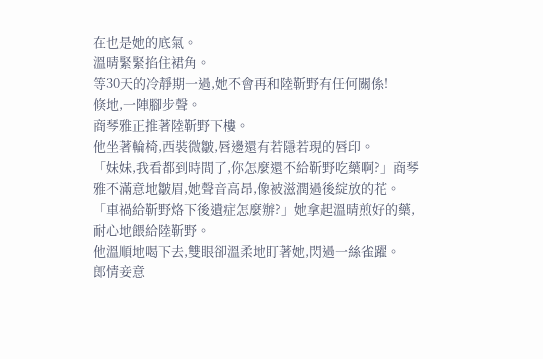在也是她的底氣。
溫晴緊緊掐住裙角。
等30天的冷靜期一過,她不會再和陸靳野有任何關係!
倏地,一陣腳步聲。
商琴雅正推著陸靳野下樓。
他坐著輪椅,西裝微皺,唇邊還有若隱若現的唇印。
「妹妹,我看都到時間了,你怎麼還不給靳野吃藥啊?」商琴雅不滿意地皺眉,她聲音高昂,像被滋潤過後綻放的花。
「車禍給靳野烙下後遺症怎麼辦?」她拿起溫晴煎好的藥,耐心地餵給陸靳野。
他溫順地喝下去,雙眼卻溫柔地盯著她,閃過一絲雀躍。
郎情妾意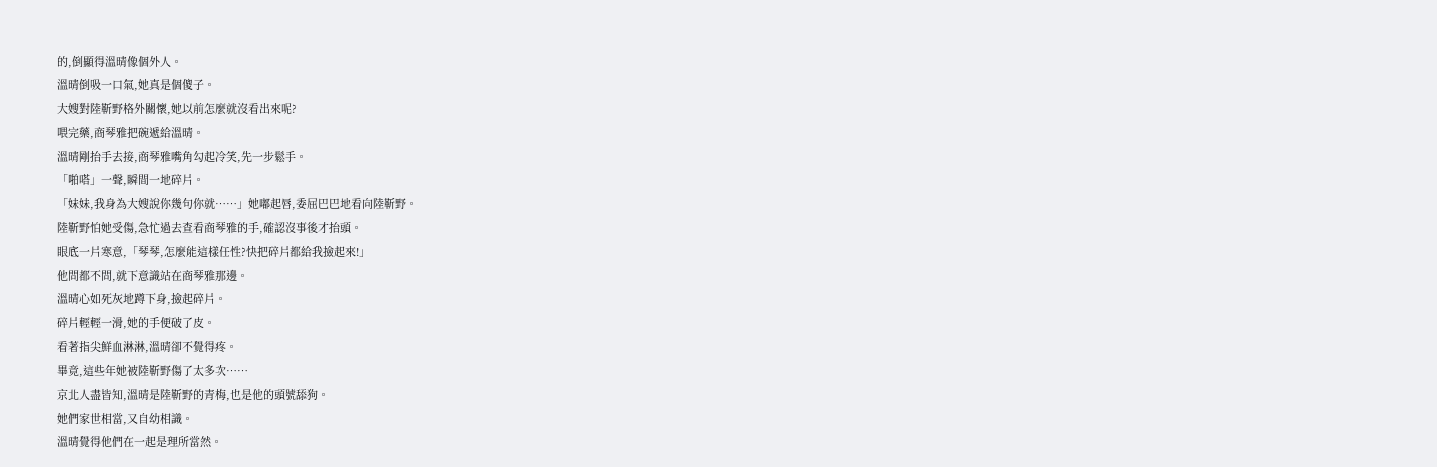的,倒顯得溫晴像個外人。
溫晴倒吸一口氣,她真是個傻子。
大嫂對陸靳野格外關懷,她以前怎麼就沒看出來呢?
喂完藥,商琴雅把碗遞給溫晴。
溫晴剛抬手去接,商琴雅嘴角勾起冷笑,先一步鬆手。
「啪嗒」一聲,瞬間一地碎片。
「妹妹,我身為大嫂說你幾句你就……」她嘟起唇,委屈巴巴地看向陸靳野。
陸靳野怕她受傷,急忙過去查看商琴雅的手,確認沒事後才抬頭。
眼底一片寒意,「琴琴,怎麼能這樣任性?快把碎片都給我撿起來!」
他問都不問,就下意識站在商琴雅那邊。
溫晴心如死灰地蹲下身,撿起碎片。
碎片輕輕一滑,她的手便破了皮。
看著指尖鮮血淋淋,溫晴卻不覺得疼。
畢竟,這些年她被陸靳野傷了太多次……
京北人盡皆知,溫晴是陸靳野的青梅,也是他的頭號舔狗。
她們家世相當,又自幼相識。
溫晴覺得他們在一起是理所當然。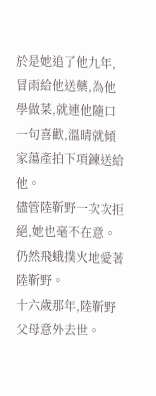於是她追了他九年,冒雨給他送藥,為他學做菜,就連他隨口一句喜歡,溫晴就傾家蕩產拍下項鍊送給他。
儘管陸靳野一次次拒絕,她也毫不在意。
仍然飛蛾撲火地愛著陸靳野。
十六歲那年,陸靳野父母意外去世。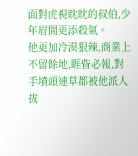面對虎視眈眈的叔伯,少年眉間更添殺氣。
他更加冷漠狠辣,商業上不留餘地,睚眥必報,對手墳頭連草都被他派人拔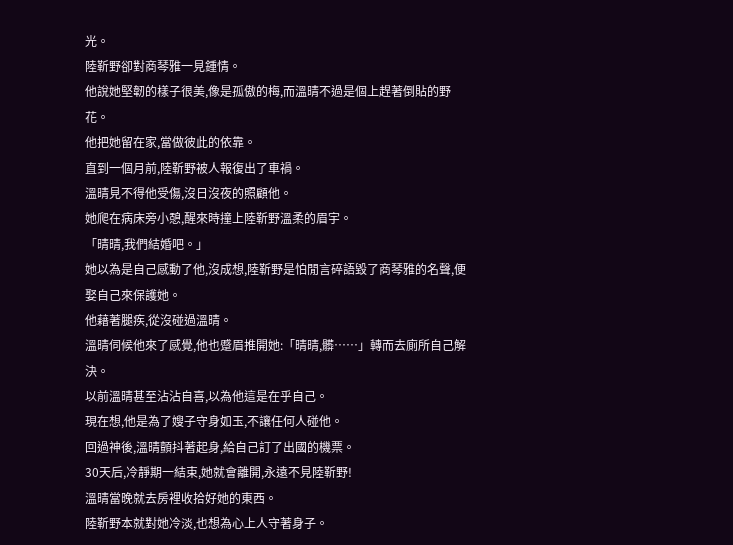光。
陸靳野卻對商琴雅一見鍾情。
他說她堅韌的樣子很美,像是孤傲的梅,而溫晴不過是個上趕著倒貼的野花。
他把她留在家,當做彼此的依靠。
直到一個月前,陸靳野被人報復出了車禍。
溫晴見不得他受傷,沒日沒夜的照顧他。
她爬在病床旁小憩,醒來時撞上陸靳野溫柔的眉宇。
「晴晴,我們結婚吧。」
她以為是自己感動了他,沒成想,陸靳野是怕閒言碎語毀了商琴雅的名聲,便娶自己來保護她。
他藉著腿疾,從沒碰過溫晴。
溫晴伺候他來了感覺,他也蹙眉推開她:「晴晴,髒……」轉而去廁所自己解決。
以前溫晴甚至沾沾自喜,以為他這是在乎自己。
現在想,他是為了嫂子守身如玉,不讓任何人碰他。
回過神後,溫晴顫抖著起身,給自己訂了出國的機票。
30天后,冷靜期一結束,她就會離開,永遠不見陸靳野!
溫晴當晚就去房裡收拾好她的東西。
陸靳野本就對她冷淡,也想為心上人守著身子。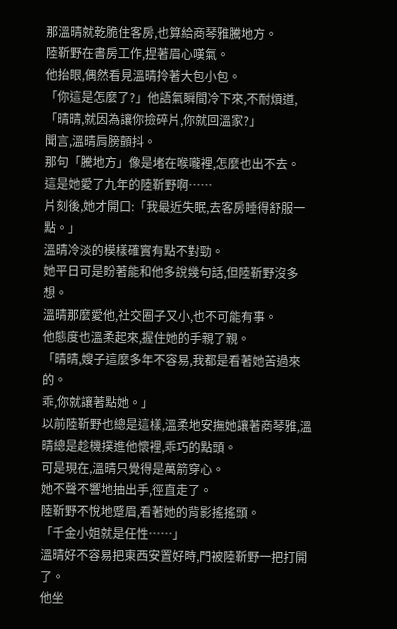那溫晴就乾脆住客房,也算給商琴雅騰地方。
陸靳野在書房工作,捏著眉心嘆氣。
他抬眼,偶然看見溫晴拎著大包小包。
「你這是怎麼了?」他語氣瞬間冷下來,不耐煩道,「晴晴,就因為讓你撿碎片,你就回溫家?」
聞言,溫晴肩膀顫抖。
那句「騰地方」像是堵在喉嚨裡,怎麼也出不去。
這是她愛了九年的陸靳野啊……
片刻後,她才開口:「我最近失眠,去客房睡得舒服一點。」
溫晴冷淡的模樣確實有點不對勁。
她平日可是盼著能和他多說幾句話,但陸靳野沒多想。
溫晴那麼愛他,社交圈子又小,也不可能有事。
他態度也溫柔起來,握住她的手親了親。
「晴晴,嫂子這麼多年不容易,我都是看著她苦過來的。
乖,你就讓著點她。」
以前陸靳野也總是這樣,溫柔地安撫她讓著商琴雅,溫晴總是趁機撲進他懷裡,乖巧的點頭。
可是現在,溫晴只覺得是萬箭穿心。
她不聲不響地抽出手,徑直走了。
陸靳野不悅地蹙眉,看著她的背影搖搖頭。
「千金小姐就是任性……」
溫晴好不容易把東西安置好時,門被陸靳野一把打開了。
他坐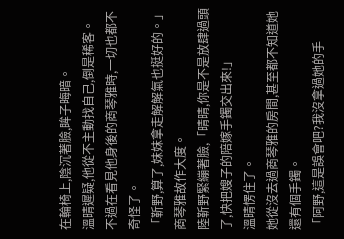在輪椅上,陰沉著臉,眸子晦暗。
溫晴遲疑,他從不主動找自己,倒是稀客。
不過在看見他身後的商琴雅時,一切也都不奇怪了。
「靳野,算了,妹妹拿走解解氣也挺好的。」商琴雅故作大度。
陸靳野緊繃著臉,「晴晴,你是不是放肆過頭了,快把嫂子的陪嫁手鐲交出來!」
溫晴愣住了。
她從沒去過商琴雅的房間,甚至都不知道她還有個手鐲。
「阿野,這是誤會吧?我沒拿過她的手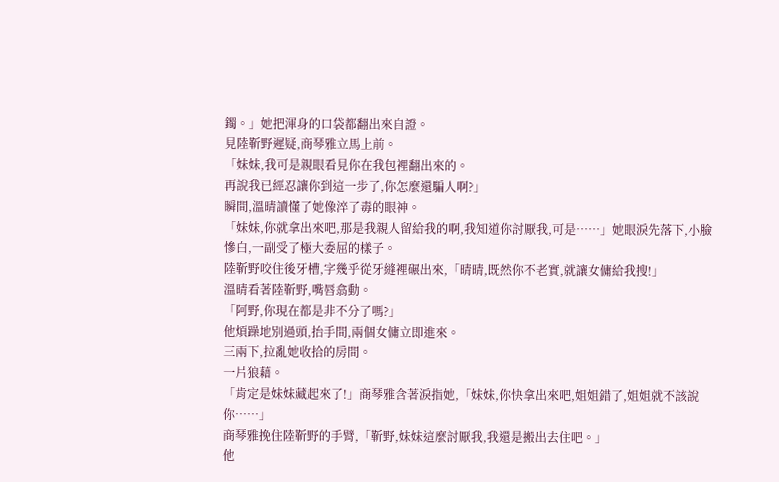鐲。」她把渾身的口袋都翻出來自證。
見陸靳野遲疑,商琴雅立馬上前。
「妹妹,我可是親眼看見你在我包裡翻出來的。
再說我已經忍讓你到這一步了,你怎麼還騙人啊?」
瞬間,溫晴讀懂了她像淬了毒的眼神。
「妹妹,你就拿出來吧,那是我親人留給我的啊,我知道你討厭我,可是……」她眼淚先落下,小臉慘白,一副受了極大委屈的樣子。
陸靳野咬住後牙槽,字幾乎從牙縫裡碾出來,「晴晴,既然你不老實,就讓女傭給我搜!」
溫晴看著陸靳野,嘴唇翕動。
「阿野,你現在都是非不分了嗎?」
他煩躁地別過頭,抬手間,兩個女傭立即進來。
三兩下,拉亂她收拾的房間。
一片狼藉。
「肯定是妹妹藏起來了!」商琴雅含著淚指她,「妹妹,你快拿出來吧,姐姐錯了,姐姐就不該說你……」
商琴雅挽住陸靳野的手臂,「靳野,妹妹這麼討厭我,我還是搬出去住吧。」
他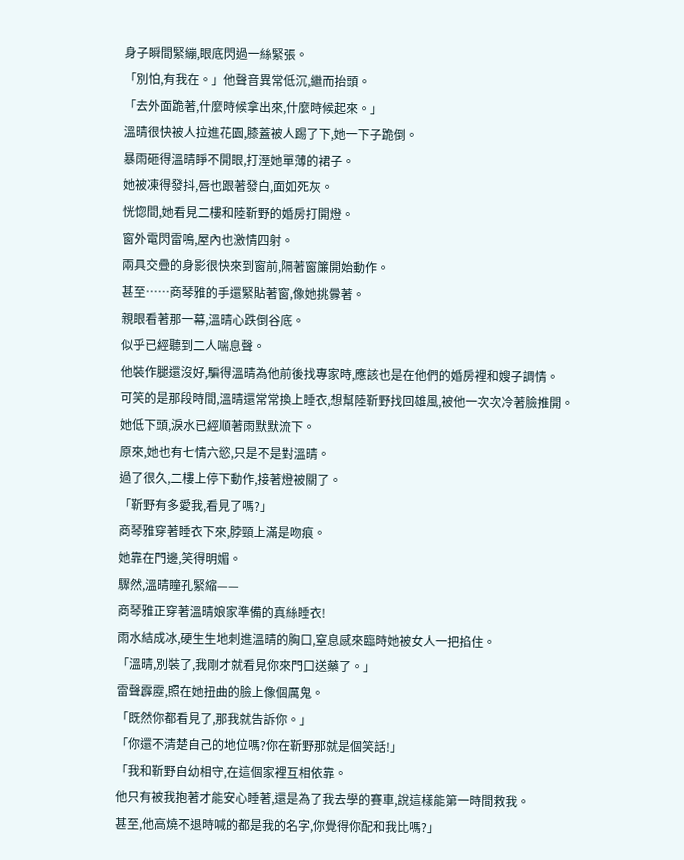身子瞬間緊繃,眼底閃過一絲緊張。
「別怕,有我在。」他聲音異常低沉,繼而抬頭。
「去外面跪著,什麼時候拿出來,什麼時候起來。」
溫晴很快被人拉進花園,膝蓋被人踢了下,她一下子跪倒。
暴雨砸得溫晴睜不開眼,打溼她單薄的裙子。
她被凍得發抖,唇也跟著發白,面如死灰。
恍惚間,她看見二樓和陸靳野的婚房打開燈。
窗外電閃雷鳴,屋內也激情四射。
兩具交疊的身影很快來到窗前,隔著窗簾開始動作。
甚至……商琴雅的手還緊貼著窗,像她挑釁著。
親眼看著那一幕,溫晴心跌倒谷底。
似乎已經聽到二人喘息聲。
他裝作腿還沒好,騙得溫晴為他前後找專家時,應該也是在他們的婚房裡和嫂子調情。
可笑的是那段時間,溫晴還常常換上睡衣,想幫陸靳野找回雄風,被他一次次冷著臉推開。
她低下頭,淚水已經順著雨默默流下。
原來,她也有七情六慾,只是不是對溫晴。
過了很久,二樓上停下動作,接著燈被關了。
「靳野有多愛我,看見了嗎?」
商琴雅穿著睡衣下來,脖頸上滿是吻痕。
她靠在門邊,笑得明媚。
驟然,溫晴瞳孔緊縮——
商琴雅正穿著溫晴娘家準備的真絲睡衣!
雨水結成冰,硬生生地刺進溫晴的胸口,窒息感來臨時她被女人一把掐住。
「溫晴,別裝了,我剛才就看見你來門口送藥了。」
雷聲霹靂,照在她扭曲的臉上像個厲鬼。
「既然你都看見了,那我就告訴你。」
「你還不清楚自己的地位嗎?你在靳野那就是個笑話!」
「我和靳野自幼相守,在這個家裡互相依靠。
他只有被我抱著才能安心睡著,還是為了我去學的賽車,說這樣能第一時間救我。
甚至,他高燒不退時喊的都是我的名字,你覺得你配和我比嗎?」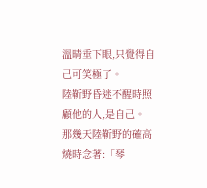溫晴垂下眼,只覺得自己可笑極了。
陸靳野昏迷不醒時照顧他的人,是自己。
那幾天陸靳野的確高燒時念著:「琴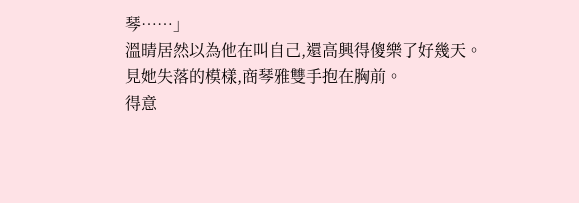琴……」
溫晴居然以為他在叫自己,還高興得傻樂了好幾天。
見她失落的模樣,商琴雅雙手抱在胸前。
得意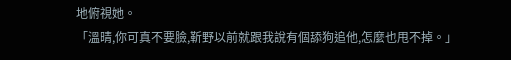地俯視她。
「溫晴,你可真不要臉,靳野以前就跟我說有個舔狗追他,怎麼也甩不掉。」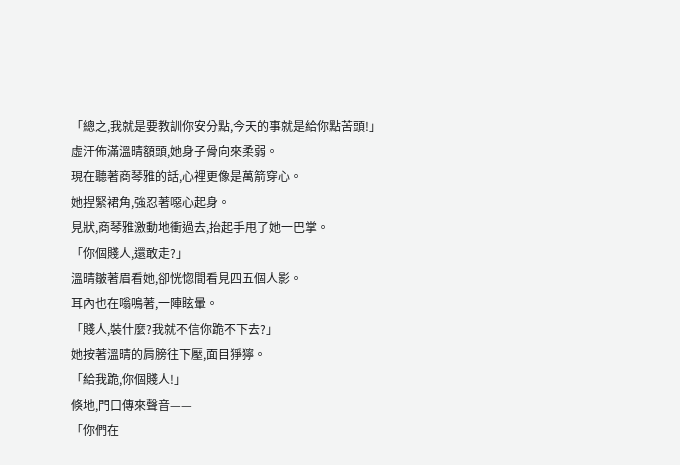「總之,我就是要教訓你安分點,今天的事就是給你點苦頭!」
虛汗佈滿溫晴額頭,她身子骨向來柔弱。
現在聽著商琴雅的話,心裡更像是萬箭穿心。
她捏緊裙角,強忍著噁心起身。
見狀,商琴雅激動地衝過去,抬起手甩了她一巴掌。
「你個賤人,還敢走?」
溫晴皺著眉看她,卻恍惚間看見四五個人影。
耳內也在嗡鳴著,一陣眩暈。
「賤人,裝什麼?我就不信你跪不下去?」
她按著溫晴的肩膀往下壓,面目猙獰。
「給我跪,你個賤人!」
倏地,門口傳來聲音——
「你們在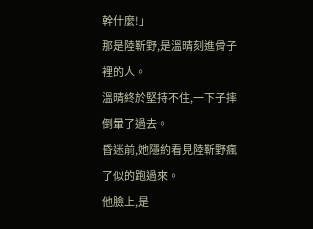幹什麼!」
那是陸靳野,是溫晴刻進骨子裡的人。
溫晴終於堅持不住,一下子摔倒暈了過去。
昏迷前,她隱約看見陸靳野瘋了似的跑過來。
他臉上,是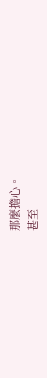那麼擔心。
甚至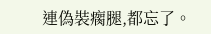連偽裝瘸腿,都忘了。